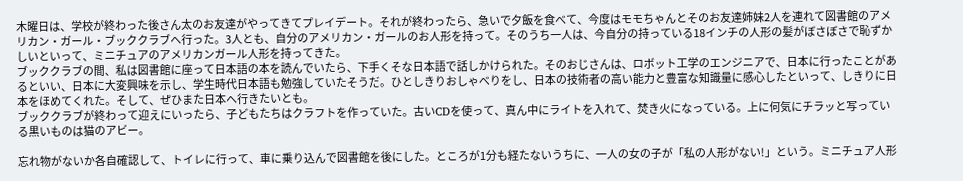木曜日は、学校が終わった後さん太のお友達がやってきてプレイデート。それが終わったら、急いで夕飯を食べて、今度はモモちゃんとそのお友達姉妹2人を連れて図書館のアメリカン・ガール・ブッククラブへ行った。3人とも、自分のアメリカン・ガールのお人形を持って。そのうち一人は、今自分の持っている18インチの人形の髪がぼさぼさで恥ずかしいといって、ミニチュアのアメリカンガール人形を持ってきた。
ブッククラブの間、私は図書館に座って日本語の本を読んでいたら、下手くそな日本語で話しかけられた。そのおじさんは、ロボット工学のエンジニアで、日本に行ったことがあるといい、日本に大変興味を示し、学生時代日本語も勉強していたそうだ。ひとしきりおしゃべりをし、日本の技術者の高い能力と豊富な知識量に感心したといって、しきりに日本をほめてくれた。そして、ぜひまた日本へ行きたいとも。
ブッククラブが終わって迎えにいったら、子どもたちはクラフトを作っていた。古いCDを使って、真ん中にライトを入れて、焚き火になっている。上に何気にチラッと写っている黒いものは猫のアビー。

忘れ物がないか各自確認して、トイレに行って、車に乗り込んで図書館を後にした。ところが1分も経たないうちに、一人の女の子が「私の人形がない!」という。ミニチュア人形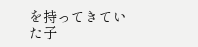を持ってきていた子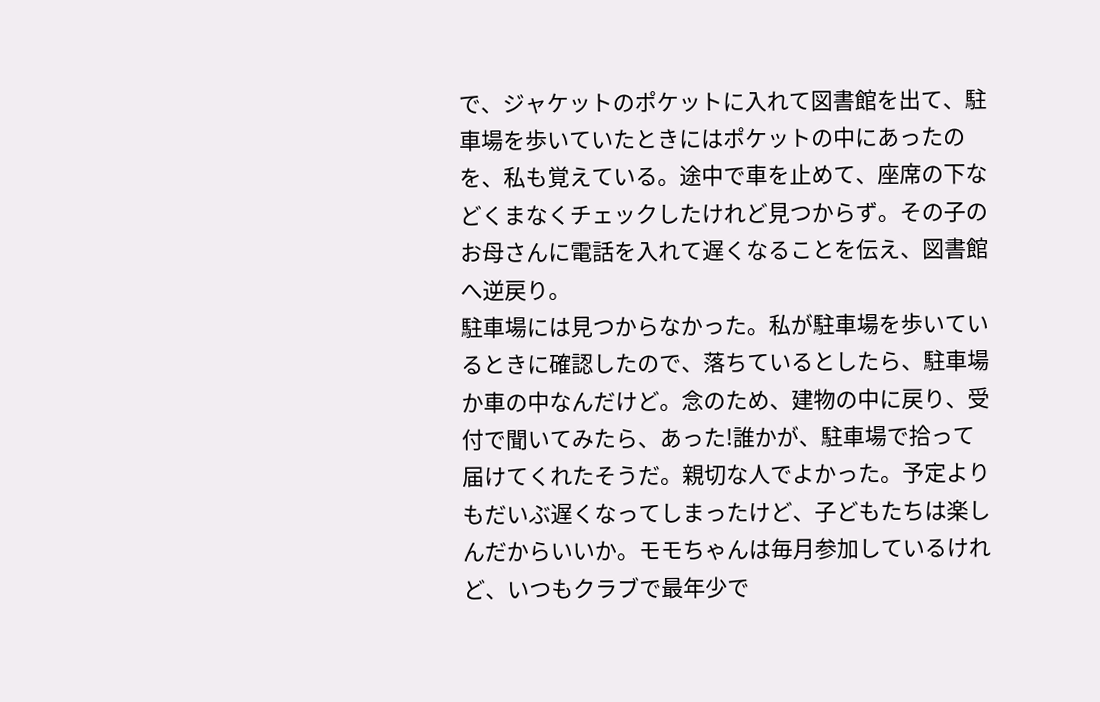で、ジャケットのポケットに入れて図書館を出て、駐車場を歩いていたときにはポケットの中にあったのを、私も覚えている。途中で車を止めて、座席の下などくまなくチェックしたけれど見つからず。その子のお母さんに電話を入れて遅くなることを伝え、図書館へ逆戻り。
駐車場には見つからなかった。私が駐車場を歩いているときに確認したので、落ちているとしたら、駐車場か車の中なんだけど。念のため、建物の中に戻り、受付で聞いてみたら、あった!誰かが、駐車場で拾って届けてくれたそうだ。親切な人でよかった。予定よりもだいぶ遅くなってしまったけど、子どもたちは楽しんだからいいか。モモちゃんは毎月参加しているけれど、いつもクラブで最年少で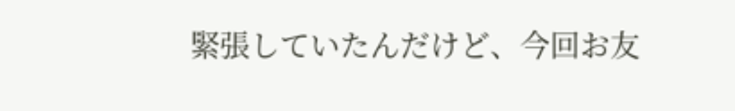緊張していたんだけど、今回お友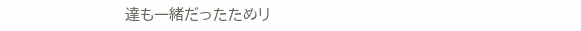達も一緒だったためリ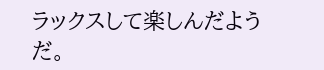ラックスして楽しんだようだ。